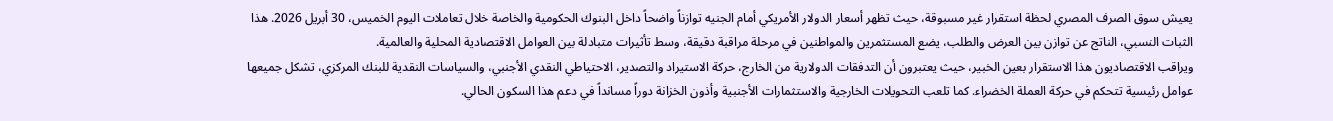يعيش سوق الصرف المصري لحظة استقرار غير مسبوقة، حيث تظهر أسعار الدولار الأمريكي أمام الجنيه توازناً واضحاً داخل البنوك الحكومية والخاصة خلال تعاملات اليوم الخميس، 30 أبريل 2026. هذا الثبات النسبي، الناتج عن توازن بين العرض والطلب، يضع المستثمرين والمواطنين في مرحلة مراقبة دقيقة، وسط تأثيرات متبادلة بين العوامل الاقتصادية المحلية والعالمية.
ويراقب الاقتصاديون هذا الاستقرار بعين الخبير، حيث يعتبرون أن التدفقات الدولارية من الخارج، حركة الاستيراد والتصدير، الاحتياطي النقدي الأجنبي، والسياسات النقدية للبنك المركزي، تشكل جميعها عوامل رئيسية تتحكم في حركة العملة الخضراء. كما تلعب التحويلات الخارجية والاستثمارات الأجنبية وأذون الخزانة دوراً مسانداً في دعم هذا السكون الحالي.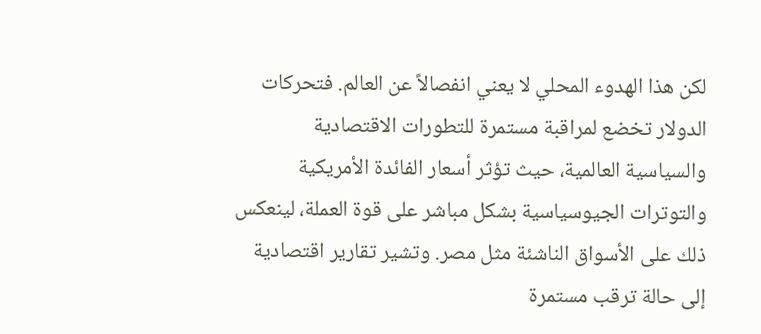لكن هذا الهدوء المحلي لا يعني انفصالاً عن العالم. فتحركات الدولار تخضع لمراقبة مستمرة للتطورات الاقتصادية والسياسية العالمية، حيث تؤثر أسعار الفائدة الأمريكية والتوترات الجيوسياسية بشكل مباشر على قوة العملة، لينعكس ذلك على الأسواق الناشئة مثل مصر. وتشير تقارير اقتصادية إلى حالة ترقب مستمرة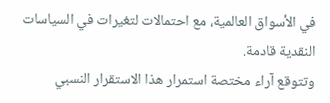في الأسواق العالمية، مع احتمالات لتغيرات في السياسات النقدية قادمة.
وتتوقع آراء مختصة استمرار هذا الاستقرار النسبي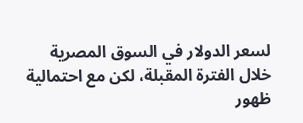لسعر الدولار في السوق المصرية خلال الفترة المقبلة، لكن مع احتمالية ظهور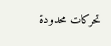تحركات محدودة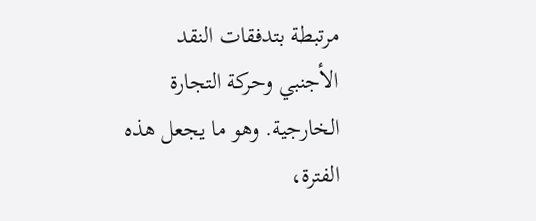مرتبطة بتدفقات النقد الأجنبي وحركة التجارة الخارجية. وهو ما يجعل هذه الفترة،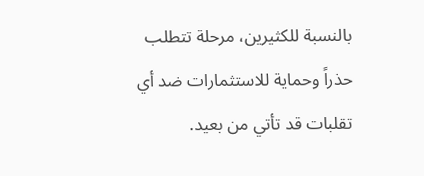بالنسبة للكثيرين، مرحلة تتطلب حذراً وحماية للاستثمارات ضد أي تقلبات قد تأتي من بعيد.